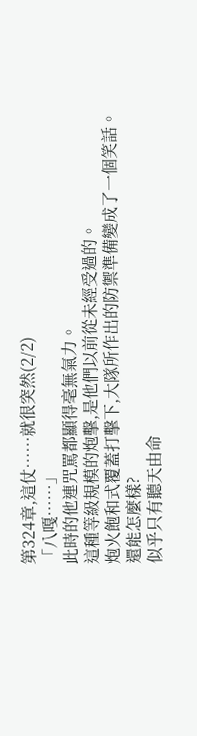第324章,這仗……就很突然(2/2)
「八嘎……」
此時的他連咒罵都顯得毫無氣力。
這種等級規模的炮擊,是他們以前從未經受過的。
炮火飽和式覆蓋打擊下,大隊所作出的防禦準備變成了一個笑話。
還能怎麼樣?
似乎只有聽天由命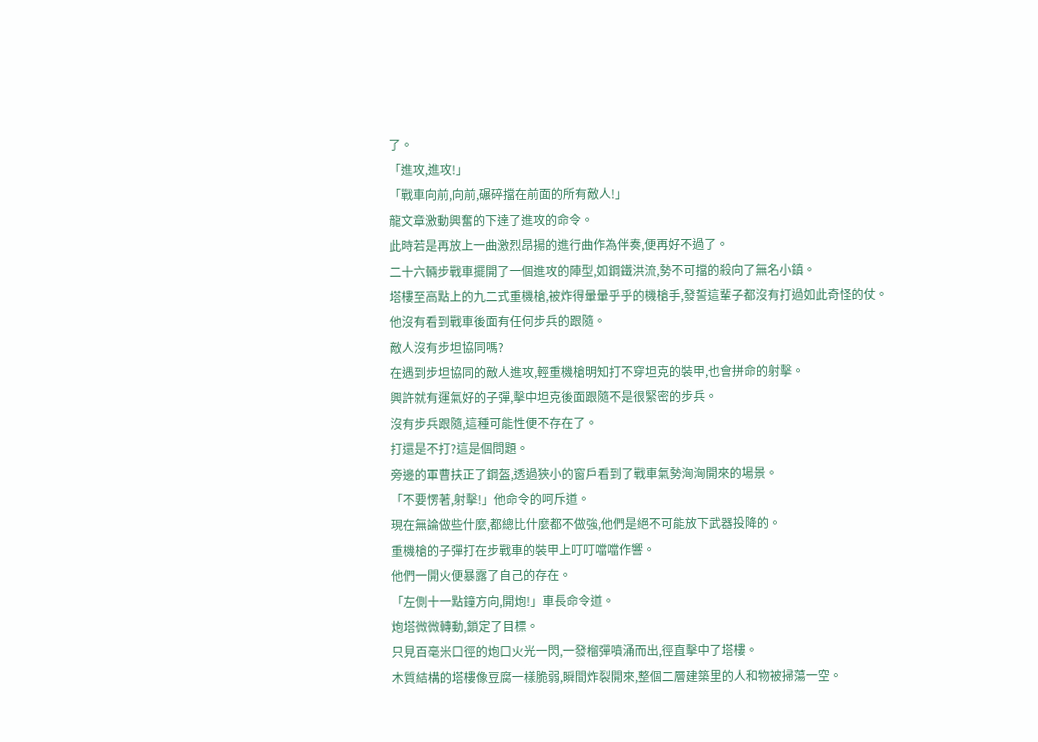了。
「進攻,進攻!」
「戰車向前,向前,碾碎擋在前面的所有敵人!」
龍文章激動興奮的下達了進攻的命令。
此時若是再放上一曲激烈昂揚的進行曲作為伴奏,便再好不過了。
二十六輛步戰車擺開了一個進攻的陣型,如鋼鐵洪流,勢不可擋的殺向了無名小鎮。
塔樓至高點上的九二式重機槍,被炸得暈暈乎乎的機槍手,發誓這輩子都沒有打過如此奇怪的仗。
他沒有看到戰車後面有任何步兵的跟隨。
敵人沒有步坦協同嗎?
在遇到步坦協同的敵人進攻,輕重機槍明知打不穿坦克的裝甲,也會拼命的射擊。
興許就有運氣好的子彈,擊中坦克後面跟隨不是很緊密的步兵。
沒有步兵跟隨,這種可能性便不存在了。
打還是不打?這是個問題。
旁邊的軍曹扶正了鋼盔,透過狹小的窗戶看到了戰車氣勢洶洶開來的場景。
「不要愣著,射擊!」他命令的呵斥道。
現在無論做些什麼,都總比什麼都不做強,他們是絕不可能放下武器投降的。
重機槍的子彈打在步戰車的裝甲上叮叮噹噹作響。
他們一開火便暴露了自己的存在。
「左側十一點鐘方向,開炮!」車長命令道。
炮塔微微轉動,鎖定了目標。
只見百毫米口徑的炮口火光一閃,一發榴彈噴涌而出,徑直擊中了塔樓。
木質結構的塔樓像豆腐一樣脆弱,瞬間炸裂開來,整個二層建築里的人和物被掃蕩一空。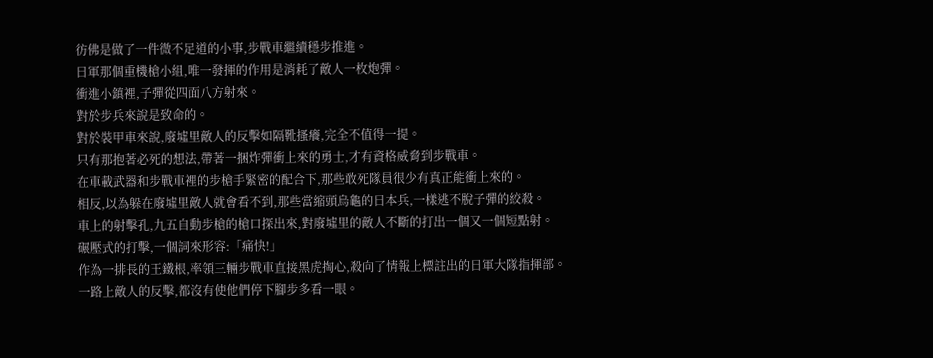彷佛是做了一件微不足道的小事,步戰車繼續穩步推進。
日軍那個重機槍小組,唯一發揮的作用是消耗了敵人一枚炮彈。
衝進小鎮裡,子彈從四面八方射來。
對於步兵來說是致命的。
對於裝甲車來說,廢墟里敵人的反擊如隔靴搔癢,完全不值得一提。
只有那抱著必死的想法,帶著一捆炸彈衝上來的勇士,才有資格威脅到步戰車。
在車載武器和步戰車裡的步槍手緊密的配合下,那些敢死隊員很少有真正能衝上來的。
相反,以為躲在廢墟里敵人就會看不到,那些當縮頭烏龜的日本兵,一樣逃不脫子彈的絞殺。
車上的射擊孔,九五自動步槍的槍口探出來,對廢墟里的敵人不斷的打出一個又一個短點射。
碾壓式的打擊,一個詞來形容:「痛快!」
作為一排長的王鐵根,率領三輛步戰車直接黑虎掏心,殺向了情報上標註出的日軍大隊指揮部。
一路上敵人的反擊,都沒有使他們停下腳步多看一眼。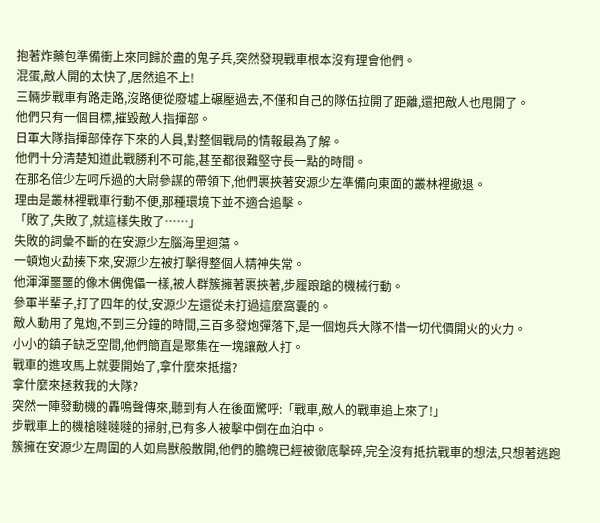抱著炸藥包準備衝上來同歸於盡的鬼子兵,突然發現戰車根本沒有理會他們。
混蛋,敵人開的太快了,居然追不上!
三輛步戰車有路走路,沒路便從廢墟上碾壓過去,不僅和自己的隊伍拉開了距離,還把敵人也甩開了。
他們只有一個目標,摧毀敵人指揮部。
日軍大隊指揮部倖存下來的人員,對整個戰局的情報最為了解。
他們十分清楚知道此戰勝利不可能,甚至都很難堅守長一點的時間。
在那名倍少左呵斥過的大尉參謀的帶領下,他們裹挾著安源少左準備向東面的叢林裡撤退。
理由是叢林裡戰車行動不便,那種環境下並不適合追擊。
「敗了,失敗了,就這樣失敗了……」
失敗的詞彙不斷的在安源少左腦海里迴蕩。
一頓炮火勐揍下來,安源少左被打擊得整個人精神失常。
他渾渾噩噩的像木偶傀儡一樣,被人群簇擁著裹挾著,步履踉蹌的機械行動。
參軍半輩子,打了四年的仗,安源少左還從未打過這麼窩囊的。
敵人動用了鬼炮,不到三分鐘的時間,三百多發炮彈落下,是一個炮兵大隊不惜一切代價開火的火力。
小小的鎮子缺乏空間,他們簡直是聚集在一塊讓敵人打。
戰車的進攻馬上就要開始了,拿什麼來抵擋?
拿什麼來拯救我的大隊?
突然一陣發動機的轟鳴聲傳來,聽到有人在後面驚呼:「戰車,敵人的戰車追上來了!」
步戰車上的機槍噠噠噠的掃射,已有多人被擊中倒在血泊中。
簇擁在安源少左周圍的人如鳥獸般散開,他們的膽魄已經被徹底擊碎,完全沒有抵抗戰車的想法,只想著逃跑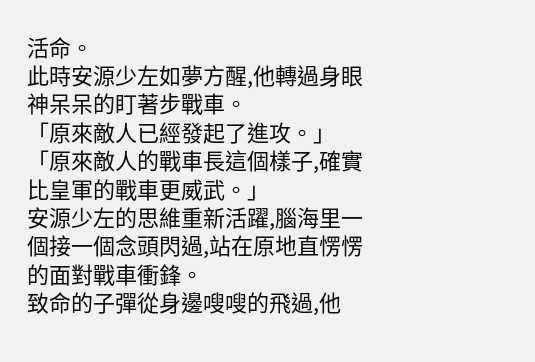活命。
此時安源少左如夢方醒,他轉過身眼神呆呆的盯著步戰車。
「原來敵人已經發起了進攻。」
「原來敵人的戰車長這個樣子,確實比皇軍的戰車更威武。」
安源少左的思維重新活躍,腦海里一個接一個念頭閃過,站在原地直愣愣的面對戰車衝鋒。
致命的子彈從身邊嗖嗖的飛過,他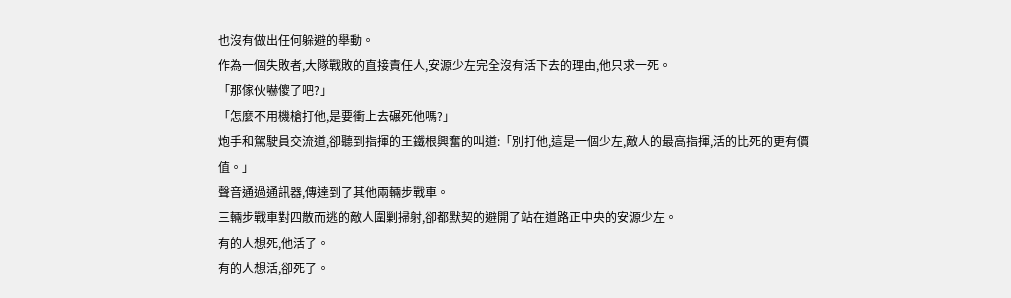也沒有做出任何躲避的舉動。
作為一個失敗者,大隊戰敗的直接責任人,安源少左完全沒有活下去的理由,他只求一死。
「那傢伙嚇傻了吧?」
「怎麼不用機槍打他,是要衝上去碾死他嗎?」
炮手和駕駛員交流道,卻聽到指揮的王鐵根興奮的叫道:「別打他,這是一個少左,敵人的最高指揮,活的比死的更有價值。」
聲音通過通訊器,傳達到了其他兩輛步戰車。
三輛步戰車對四散而逃的敵人圍剿掃射,卻都默契的避開了站在道路正中央的安源少左。
有的人想死,他活了。
有的人想活,卻死了。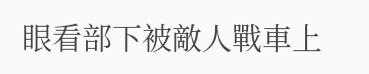眼看部下被敵人戰車上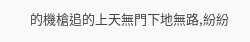的機槍追的上天無門下地無路,紛紛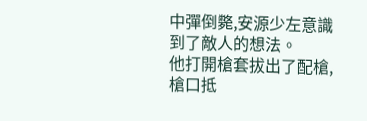中彈倒斃,安源少左意識到了敵人的想法。
他打開槍套拔出了配槍,槍口抵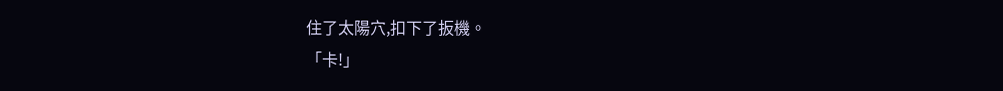住了太陽穴,扣下了扳機。
「卡!」